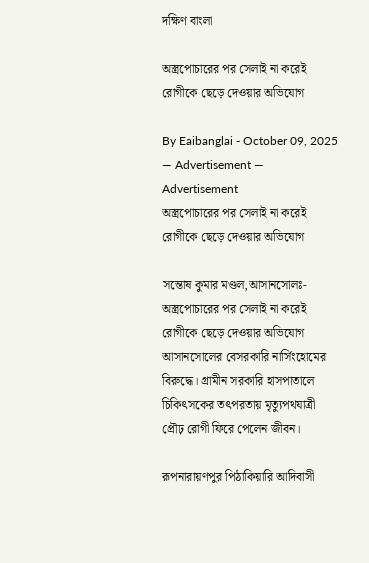দক্ষিণ বাংলা

অস্ত্রপোচারের পর সেলাই না করেই রোগীকে ছেড়ে দেওয়ার অভিযোগ

By Eaibanglai - October 09, 2025
— Advertisement —
Advertisement
অস্ত্রপোচারের পর সেলাই না করেই রোগীকে ছেড়ে দেওয়ার অভিযোগ

সন্তোষ কুমার মণ্ডল,আসানসোলঃ- অস্ত্রপোচারের পর সেলাই না করেই রোগীকে ছেড়ে দেওয়ার অভিযোগ আসানসোলের বেসরকারি নার্সিংহোমের বিরুদ্ধে। গ্রামীন সরকারি হাসপাতালে চিকিৎসকের তৎপরতায় মৃত্যুপথযাত্রী প্রৌঢ় রোগী ফিরে পেলেন জীবন।

রূপনারায়ণপুর পিঠাকিয়ারি আদিবাসী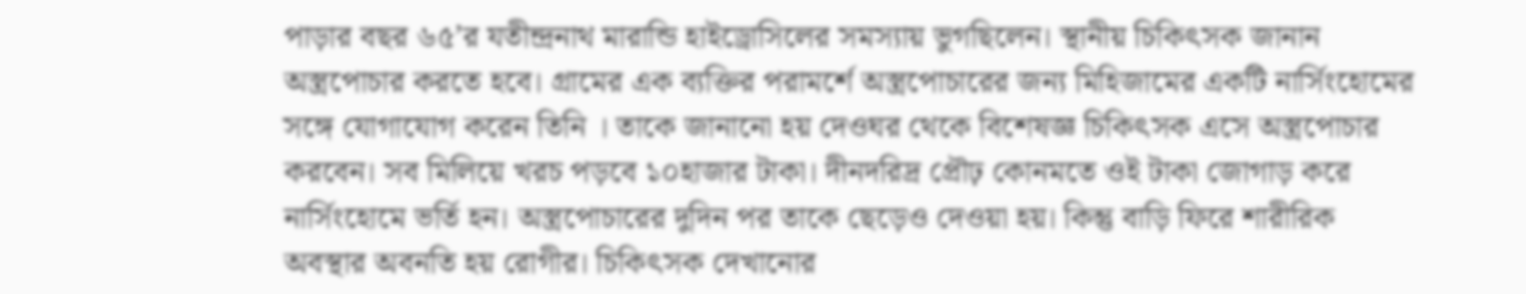পাড়ার বছর ৬৫’র যতীন্দ্রনাথ মারান্ডি হাইড্রোসিলের সমস্যায় ভুগছিলেন। স্থানীয় চিকিৎসক জানান অস্ত্রপোচার করতে হবে। গ্রামের এক ব্যক্তির পরামর্শে অস্ত্রপোচারের জন্য মিহিজামের একটি নার্সিংহোমের সঙ্গে যোগাযোগ করেন তিনি । তাকে জানানো হয় দেওঘর থেকে বিশেষজ্ঞ চিকিৎসক এসে অস্ত্রপোচার করবেন। সব মিলিয়ে খরচ পড়বে ১০হাজার টাকা। দীনদরিদ্র প্রৌঢ় কোনমতে ওই টাকা জোগাড় করে নার্সিংহোমে ভর্তি হন। অস্ত্রপোচারের দুদিন পর তাকে ছেড়েও দেওয়া হয়। কিন্তু বাড়ি ফিরে শারীরিক অবস্থার অবনতি হয় রোগীর। চিকিৎসক দেখানোর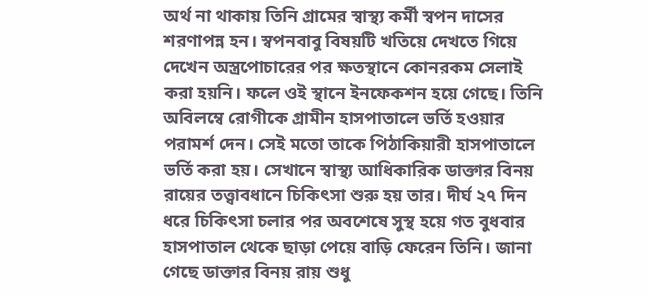অর্থ না থাকায় তিনি গ্রামের স্বাস্থ্য কর্মী স্বপন দাসের শরণাপন্ন হন। স্বপনবাবু বিষয়টি খতিয়ে দেখতে গিয়ে দেখেন অস্ত্রপোচারের পর ক্ষতস্থানে কোনরকম সেলাই করা হয়নি। ফলে ওই স্থানে ইনফেকশন হয়ে গেছে। তিনি অবিলম্বে রোগীকে গ্রামীন হাসপাতালে ভর্তি হওয়ার পরামর্শ দেন। সেই মতো তাকে পিঠাকিয়ারী হাসপাতালে ভর্তি করা হয়। সেখানে স্বাস্থ্য আধিকারিক ডাক্তার বিনয় রায়ের তত্ত্বাবধানে চিকিৎসা শুরু হয় তার। দীর্ঘ ২৭ দিন ধরে চিকিৎসা চলার পর অবশেষে সুস্থ হয়ে গত বুধবার হাসপাতাল থেকে ছাড়া পেয়ে বাড়ি ফেরেন তিনি। জানা গেছে ডাক্তার বিনয় রায় শুধু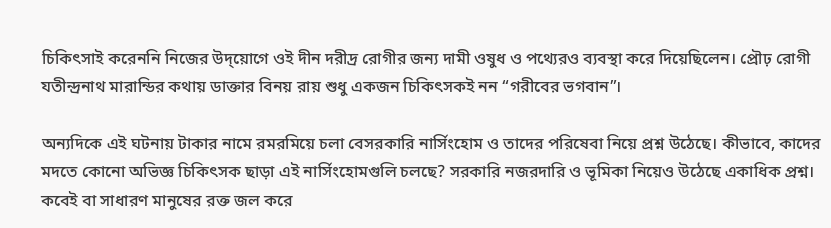চিকিৎসাই করেননি নিজের উদ্য়োগে ওই দীন দরীদ্র রোগীর জন্য দামী ওষুধ ও পথ্যেরও ব্যবস্থা করে দিয়েছিলেন। প্রৌঢ় রোগী যতীন্দ্রনাথ মারান্ডির কথায় ডাক্তার বিনয় রায় শুধু একজন চিকিৎসকই নন “গরীবের ভগবান”।

অন্যদিকে এই ঘটনায় টাকার নামে রমরমিয়ে চলা বেসরকারি নার্সিংহোম ও তাদের পরিষেবা নিয়ে প্রশ্ন উঠেছে। কীভাবে, কাদের মদতে কোনো অভিজ্ঞ চিকিৎসক ছাড়া এই নার্সিংহোমগুলি চলছে? সরকারি নজরদারি ও ভূমিকা নিয়েও উঠেছে একাধিক প্রশ্ন। কবেই বা সাধারণ মানুষের রক্ত জল করে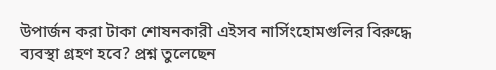উপার্জন করা টাকা শোষনকারী এইসব নার্সিংহোমগুলির বিরুদ্ধে ব্যবস্থা গ্রহণ হবে? প্রশ্ন তুলেছেন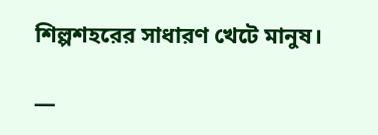শিল্পশহরের সাধারণ খেটে মানুষ।

—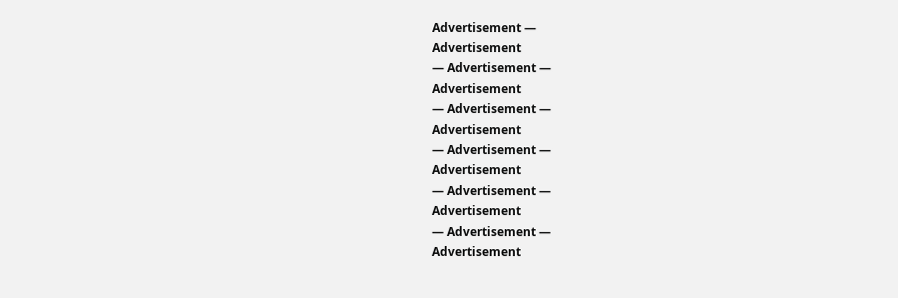Advertisement —
Advertisement
— Advertisement —
Advertisement
— Advertisement —
Advertisement
— Advertisement —
Advertisement
— Advertisement —
Advertisement
— Advertisement —
Advertisement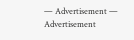— Advertisement —
Advertisement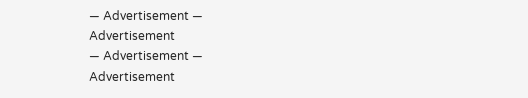— Advertisement —
Advertisement
— Advertisement —
Advertisement